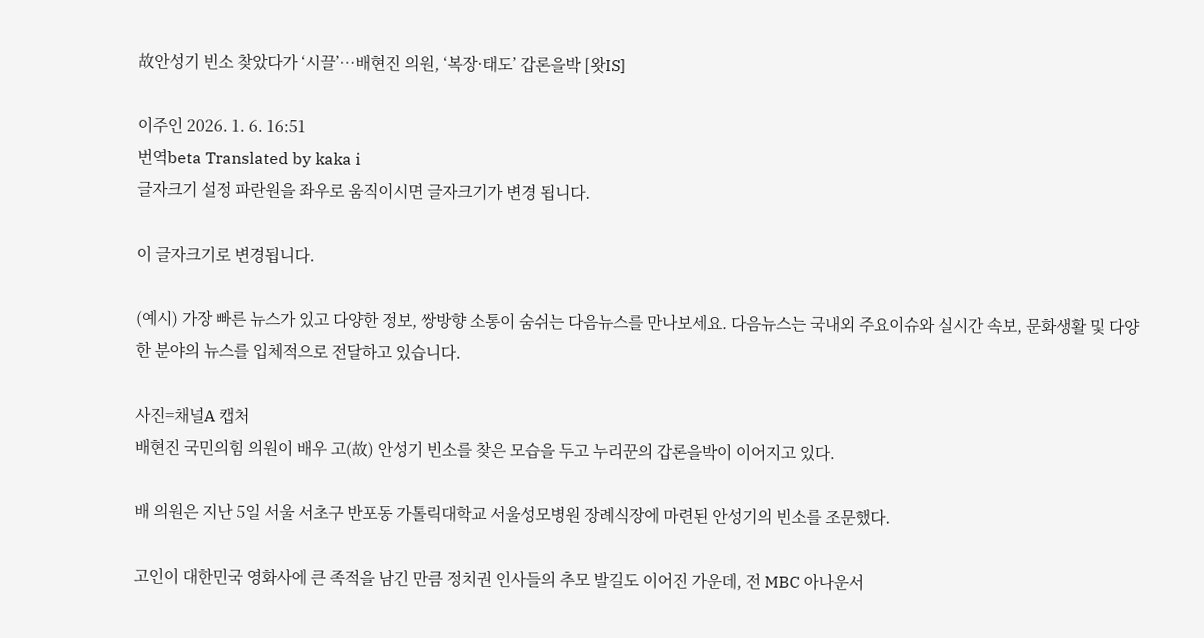故안성기 빈소 찾았다가 ‘시끌’…배현진 의원, ‘복장·태도’ 갑론을박 [왓IS]

이주인 2026. 1. 6. 16:51
번역beta Translated by kaka i
글자크기 설정 파란원을 좌우로 움직이시면 글자크기가 변경 됩니다.

이 글자크기로 변경됩니다.

(예시) 가장 빠른 뉴스가 있고 다양한 정보, 쌍방향 소통이 숨쉬는 다음뉴스를 만나보세요. 다음뉴스는 국내외 주요이슈와 실시간 속보, 문화생활 및 다양한 분야의 뉴스를 입체적으로 전달하고 있습니다.

사진=채널A 캡처
배현진 국민의힘 의원이 배우 고(故) 안성기 빈소를 찾은 모습을 두고 누리꾼의 갑론을박이 이어지고 있다.

배 의원은 지난 5일 서울 서초구 반포동 가톨릭대학교 서울성모병원 장례식장에 마련된 안성기의 빈소를 조문했다.

고인이 대한민국 영화사에 큰 족적을 남긴 만큼 정치권 인사들의 추모 발길도 이어진 가운데, 전 MBC 아나운서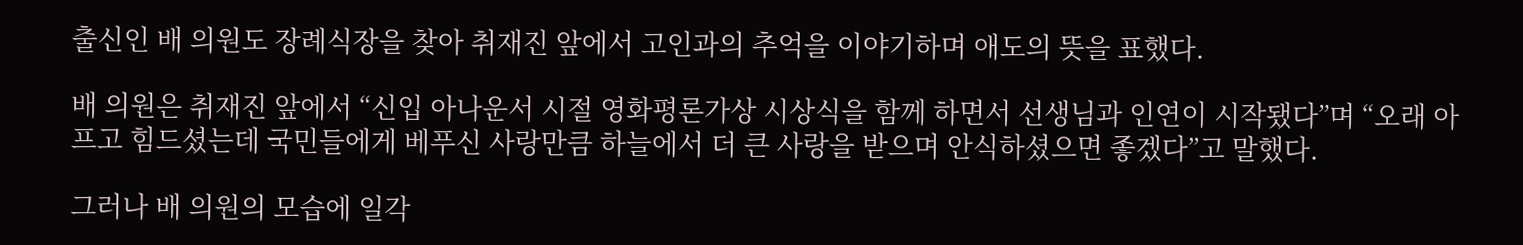출신인 배 의원도 장례식장을 찾아 취재진 앞에서 고인과의 추억을 이야기하며 애도의 뜻을 표했다.

배 의원은 취재진 앞에서 “신입 아나운서 시절 영화평론가상 시상식을 함께 하면서 선생님과 인연이 시작됐다”며 “오래 아프고 힘드셨는데 국민들에게 베푸신 사랑만큼 하늘에서 더 큰 사랑을 받으며 안식하셨으면 좋겠다”고 말했다.

그러나 배 의원의 모습에 일각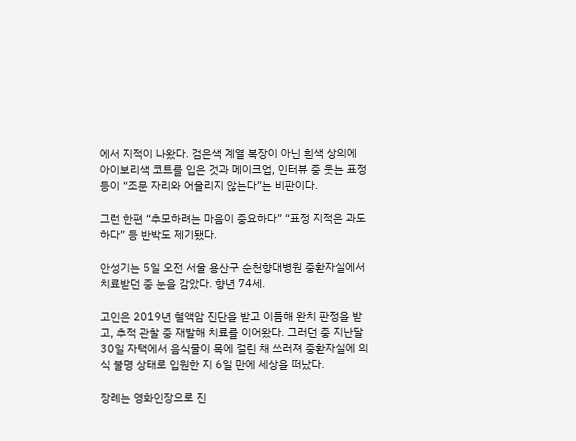에서 지적이 나왔다. 검은색 계열 복장이 아닌 흰색 상의에 아이보리색 코트를 입은 것과 메이크업, 인터뷰 중 웃는 표정 등이 “조문 자리와 어울리지 않는다”는 비판이다.

그런 한편 “추모하려는 마음이 중요하다” “표정 지적은 과도하다” 등 반박도 제기됐다.

안성기는 5일 오전 서울 용산구 순천향대병원 중환자실에서 치료받던 중 눈을 감았다. 향년 74세.

고인은 2019년 혈액암 진단을 받고 이듬해 완치 판정을 받고, 추적 관찰 중 재발해 치료를 이어왔다. 그러던 중 지난달 30일 자택에서 음식물이 목에 걸린 채 쓰러져 중환자실에 의식 불명 상태로 입원한 지 6일 만에 세상을 떠났다.

장례는 영화인장으로 진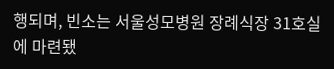행되며, 빈소는 서울성모병원 장례식장 31호실에 마련됐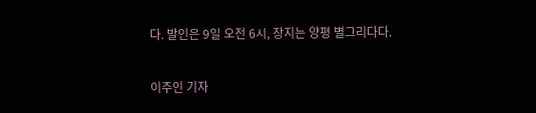다. 발인은 9일 오전 6시, 장지는 양평 별그리다다.

이주인 기자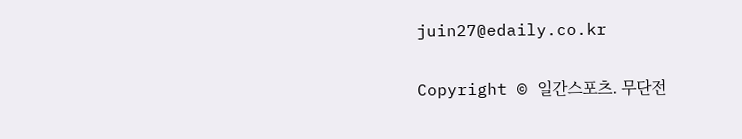juin27@edaily.co.kr

Copyright © 일간스포츠. 무단전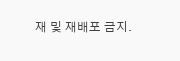재 및 재배포 금지.